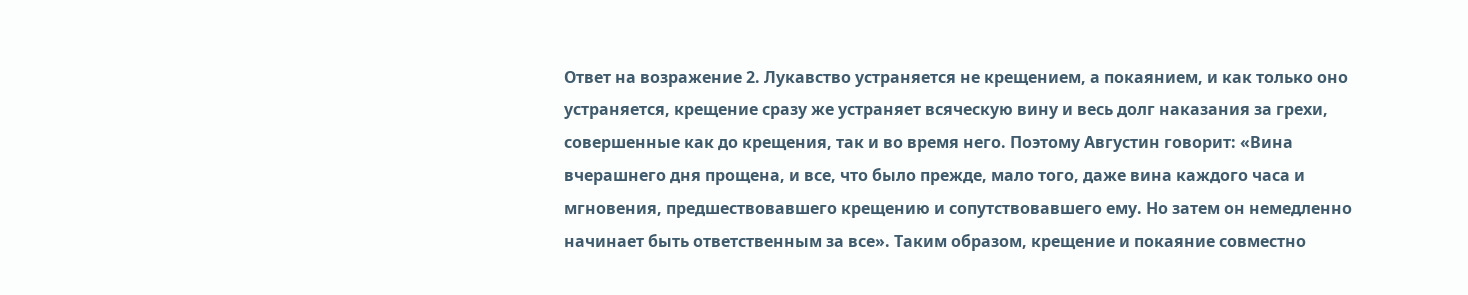Ответ на возражение 2. Лукавство устраняется не крещением, а покаянием, и как только оно устраняется, крещение сразу же устраняет всяческую вину и весь долг наказания за грехи, совершенные как до крещения, так и во время него. Поэтому Августин говорит: «Вина вчерашнего дня прощена, и все, что было прежде, мало того, даже вина каждого часа и мгновения, предшествовавшего крещению и сопутствовавшего ему. Но затем он немедленно начинает быть ответственным за все». Таким образом, крещение и покаяние совместно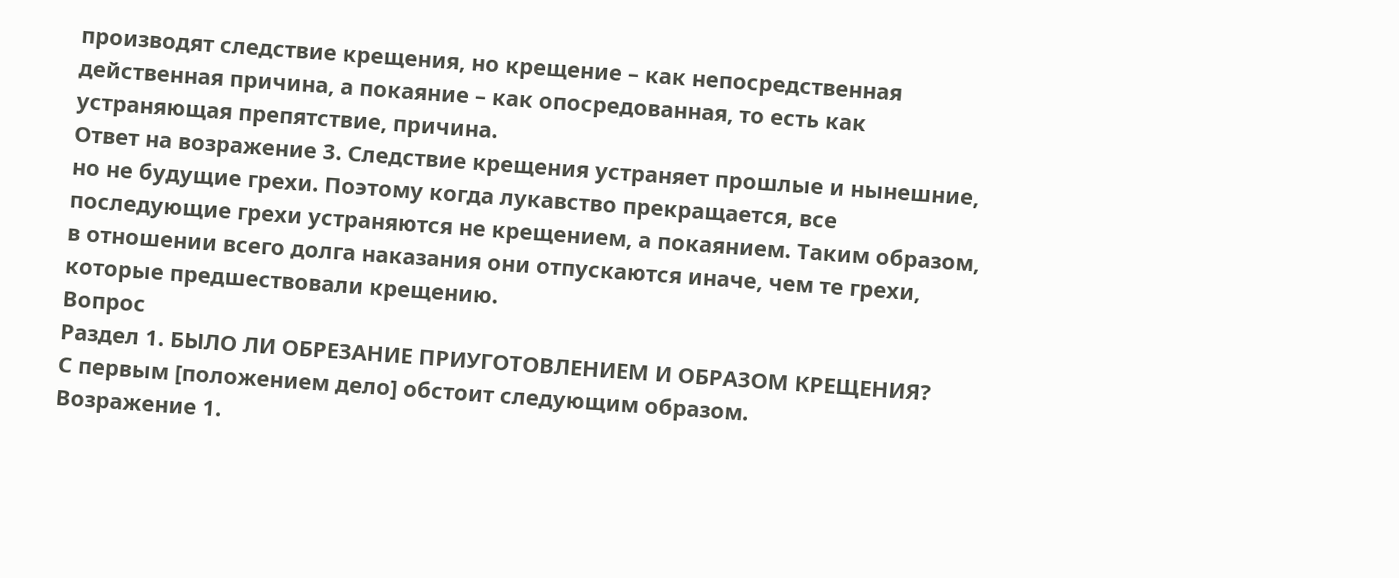производят следствие крещения, но крещение – как непосредственная действенная причина, а покаяние – как опосредованная, то есть как устраняющая препятствие, причина.
Ответ на возражение 3. Следствие крещения устраняет прошлые и нынешние, но не будущие грехи. Поэтому когда лукавство прекращается, все последующие грехи устраняются не крещением, а покаянием. Таким образом, в отношении всего долга наказания они отпускаются иначе, чем те грехи, которые предшествовали крещению.
Вопрос
Раздел 1. БЫЛО ЛИ ОБРЕЗАНИЕ ПРИУГОТОВЛЕНИЕМ И ОБРАЗОМ КРЕЩЕНИЯ?
С первым [положением дело] обстоит следующим образом.
Возражение 1.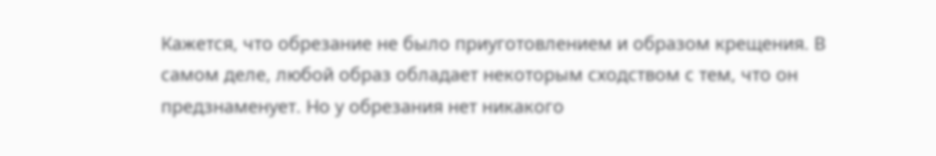Кажется, что обрезание не было приуготовлением и образом крещения. В самом деле, любой образ обладает некоторым сходством с тем, что он предзнаменует. Но у обрезания нет никакого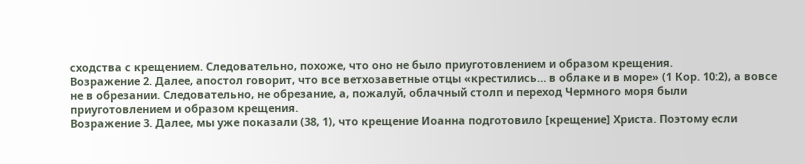сходства с крещением. Следовательно, похоже, что оно не было приуготовлением и образом крещения.
Возражение 2. Далее, апостол говорит, что все ветхозаветные отцы «крестились… в облаке и в море» (1 Кор. 10:2), а вовсе не в обрезании. Следовательно, не обрезание, а, пожалуй, облачный столп и переход Чермного моря были приуготовлением и образом крещения.
Возражение 3. Далее, мы уже показали (38, 1), что крещение Иоанна подготовило [крещение] Христа. Поэтому если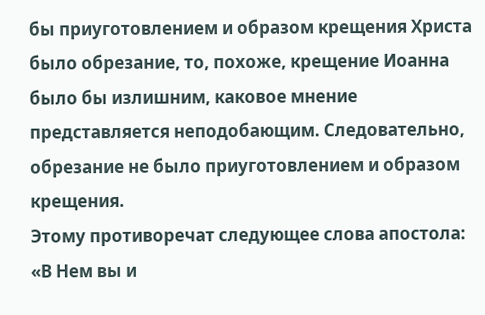бы приуготовлением и образом крещения Христа было обрезание, то, похоже, крещение Иоанна было бы излишним, каковое мнение представляется неподобающим. Следовательно, обрезание не было приуготовлением и образом крещения.
Этому противоречат следующее слова апостола: «В Нем вы и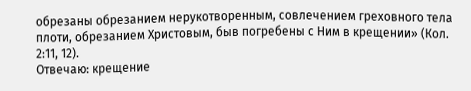обрезаны обрезанием нерукотворенным, совлечением греховного тела плоти, обрезанием Христовым, быв погребены с Ним в крещении» (Кол. 2:11, 12).
Отвечаю: крещение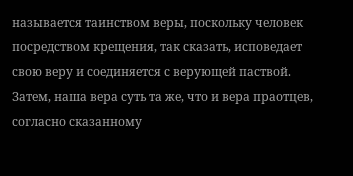называется таинством веры, поскольку человек посредством крещения, так сказать, исповедает свою веру и соединяется с верующей паствой. Затем, наша вера суть та же, что и вера праотцев, согласно сказанному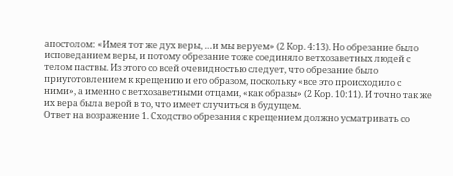апостолом: «Имея тот же дух веры, …и мы веруем» (2 Кор. 4:13). Но обрезание было исповеданием веры, и потому обрезание тоже соединяло ветхозаветных людей с телом паствы. Из этого со всей очевидностью следует, что обрезание было приуготовлением к крещению и его образом, поскольку «все это происходило с ними», а именно с ветхозаветными отцами, «как образы» (2 Кор. 10:11). И точно так же их вера была верой в то, что имеет случиться в будущем.
Ответ на возражение 1. Сходство обрезания с крещением должно усматривать со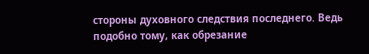стороны духовного следствия последнего. Ведь подобно тому, как обрезание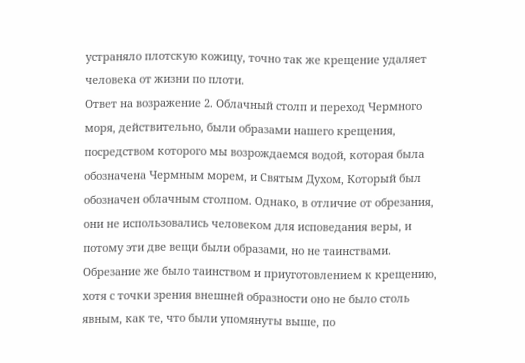устраняло плотскую кожицу, точно так же крещение удаляет человека от жизни по плоти.
Ответ на возражение 2. Облачный столп и переход Чермного моря, действительно, были образами нашего крещения, посредством которого мы возрождаемся водой, которая была обозначена Чермным морем, и Святым Духом, Который был обозначен облачным столпом. Однако, в отличие от обрезания, они не использовались человеком для исповедания веры, и потому эти две вещи были образами, но не таинствами. Обрезание же было таинством и приуготовлением к крещению, хотя с точки зрения внешней образности оно не было столь явным, как те, что были упомянуты выше, по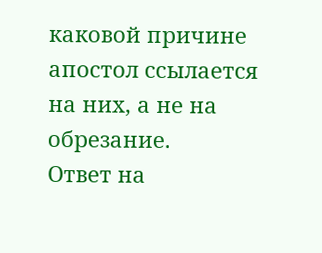каковой причине апостол ссылается на них, а не на обрезание.
Ответ на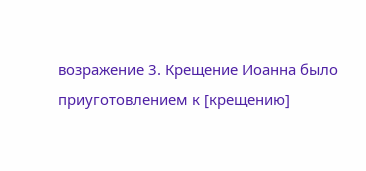возражение 3. Крещение Иоанна было приуготовлением к [крещению]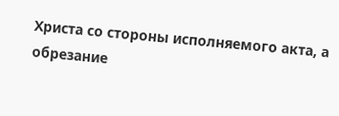Христа со стороны исполняемого акта, а обрезание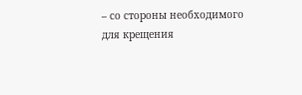– со стороны необходимого для крещения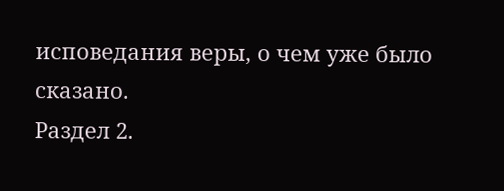исповедания веры, о чем уже было сказано.
Раздел 2.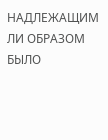НАДЛЕЖАЩИМ ЛИ ОБРАЗОМ БЫЛО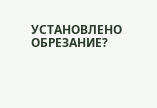УСТАНОВЛЕНО ОБРЕЗАНИЕ?